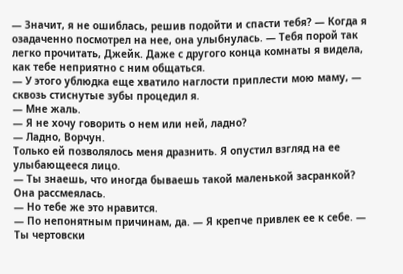— Значит, я не ошиблась, решив подойти и спасти тебя? — Когда я озадаченно посмотрел на нее, она улыбнулась. — Тебя порой так легко прочитать, Джейк. Даже с другого конца комнаты я видела, как тебе неприятно с ним общаться.
— У этого ублюдка еще хватило наглости приплести мою маму, — сквозь стиснутые зубы процедил я.
— Мне жаль.
— Я не хочу говорить о нем или ней, ладно?
— Ладно, Ворчун.
Только ей позволялось меня дразнить. Я опустил взгляд на ее улыбающееся лицо.
— Ты знаешь, что иногда бываешь такой маленькой засранкой?
Она рассмеялась.
— Но тебе же это нравится.
— По непонятным причинам, да. — Я крепче привлек ее к себе. — Ты чертовски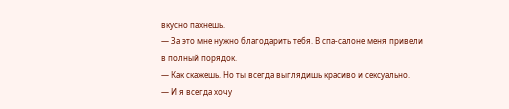вкусно пахнешь.
— За это мне нужно благодарить тебя. В спа-салоне меня привели в полный порядок.
— Как скажешь. Но ты всегда выглядишь красиво и сексуально.
— И я всегда хочу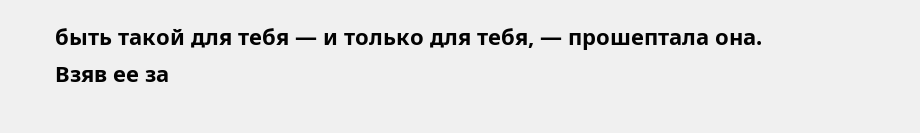быть такой для тебя — и только для тебя, — прошептала она.
Взяв ее за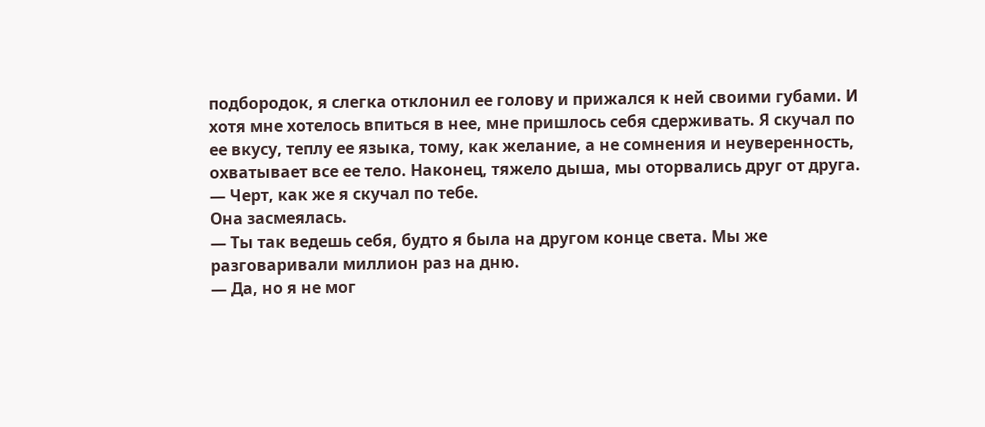подбородок, я слегка отклонил ее голову и прижался к ней своими губами. И хотя мне хотелось впиться в нее, мне пришлось себя сдерживать. Я скучал по ее вкусу, теплу ее языка, тому, как желание, а не сомнения и неуверенность, охватывает все ее тело. Наконец, тяжело дыша, мы оторвались друг от друга.
— Черт, как же я скучал по тебе.
Она засмеялась.
— Ты так ведешь себя, будто я была на другом конце света. Мы же разговаривали миллион раз на дню.
— Да, но я не мог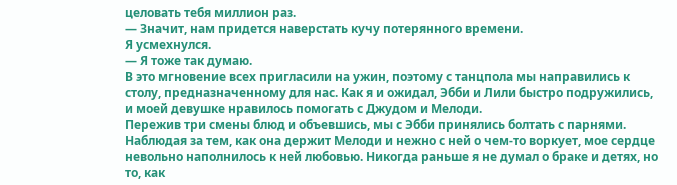целовать тебя миллион раз.
— Значит, нам придется наверстать кучу потерянного времени.
Я усмехнулся.
— Я тоже так думаю.
В это мгновение всех пригласили на ужин, поэтому с танцпола мы направились к столу, предназначенному для нас. Как я и ожидал, Эбби и Лили быстро подружились, и моей девушке нравилось помогать с Джудом и Мелоди.
Пережив три смены блюд и объевшись, мы с Эбби принялись болтать с парнями. Наблюдая за тем, как она держит Мелоди и нежно с ней о чем-то воркует, мое сердце невольно наполнилось к ней любовью. Никогда раньше я не думал о браке и детях, но то, как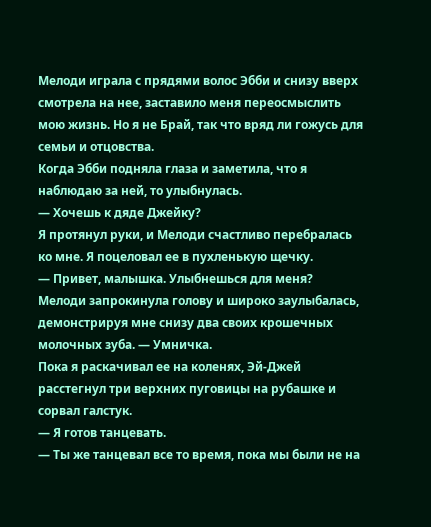Мелоди играла с прядями волос Эбби и снизу вверх смотрела на нее, заставило меня переосмыслить мою жизнь. Но я не Брай, так что вряд ли гожусь для семьи и отцовства.
Когда Эбби подняла глаза и заметила, что я наблюдаю за ней, то улыбнулась.
— Хочешь к дяде Джейку?
Я протянул руки, и Мелоди счастливо перебралась ко мне. Я поцеловал ее в пухленькую щечку.
— Привет, малышка. Улыбнешься для меня?
Мелоди запрокинула голову и широко заулыбалась, демонстрируя мне снизу два своих крошечных молочных зуба. — Умничка.
Пока я раскачивал ее на коленях, Эй-Джей расстегнул три верхних пуговицы на рубашке и сорвал галстук.
— Я готов танцевать.
— Ты же танцевал все то время, пока мы были не на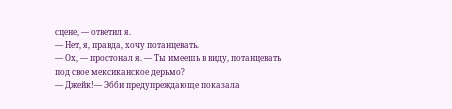сцене, — ответил я.
— Нет, я, правда, хочу потанцевать.
— Ох, — простонал я. — Ты имеешь в виду, потанцевать под свое мексиканское дерьмо?
— Джейк!— Эбби предупреждающе показала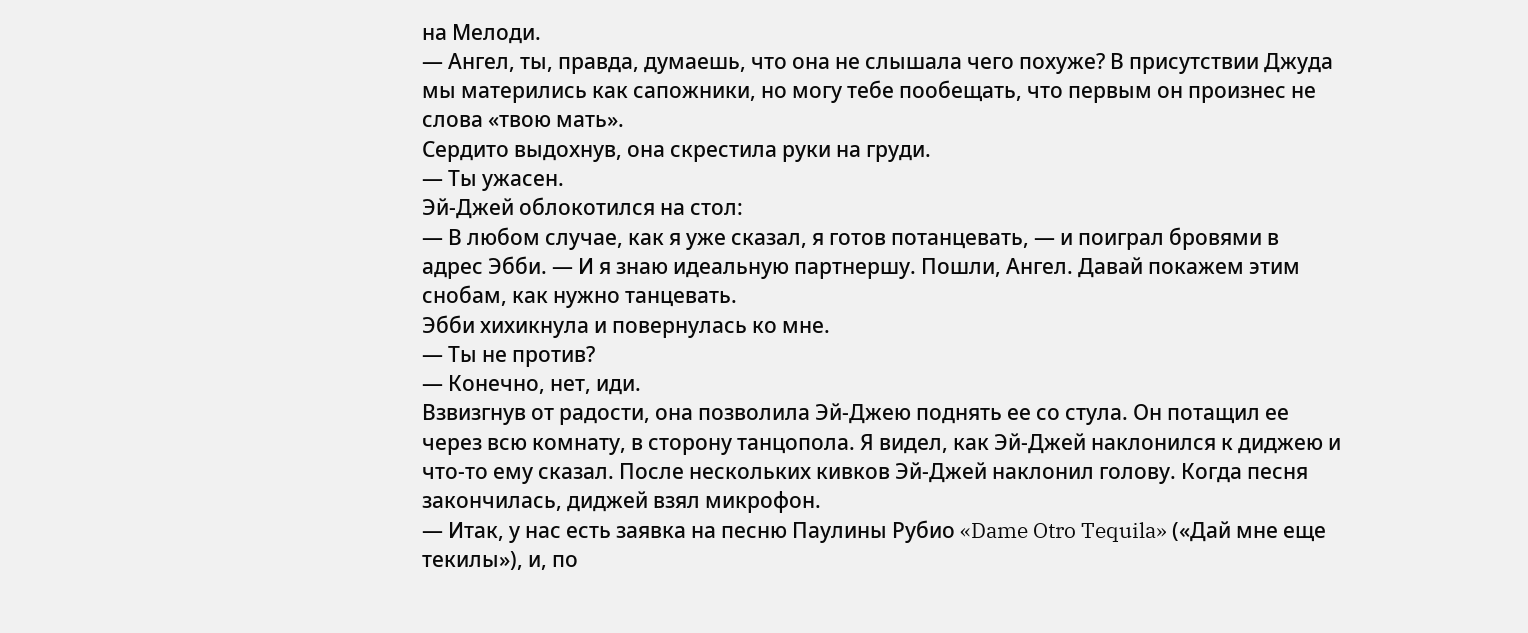на Мелоди.
— Ангел, ты, правда, думаешь, что она не слышала чего похуже? В присутствии Джуда мы матерились как сапожники, но могу тебе пообещать, что первым он произнес не слова «твою мать».
Сердито выдохнув, она скрестила руки на груди.
— Ты ужасен.
Эй-Джей облокотился на стол:
— В любом случае, как я уже сказал, я готов потанцевать, — и поиграл бровями в адрес Эбби. — И я знаю идеальную партнершу. Пошли, Ангел. Давай покажем этим снобам, как нужно танцевать.
Эбби хихикнула и повернулась ко мне.
— Ты не против?
— Конечно, нет, иди.
Взвизгнув от радости, она позволила Эй-Джею поднять ее со стула. Он потащил ее через всю комнату, в сторону танцопола. Я видел, как Эй-Джей наклонился к диджею и что-то ему сказал. После нескольких кивков Эй-Джей наклонил голову. Когда песня закончилась, диджей взял микрофон.
— Итак, у нас есть заявка на песню Паулины Рубио «Dame Otro Tequila» («Дай мне еще текилы»), и, по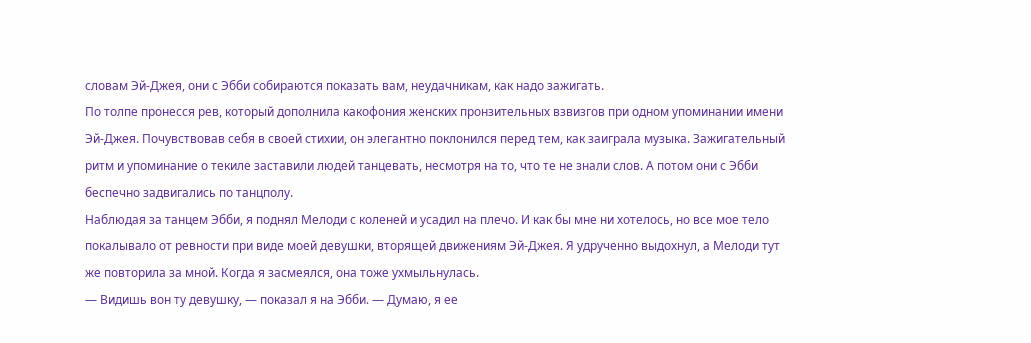словам Эй-Джея, они с Эбби собираются показать вам, неудачникам, как надо зажигать.
По толпе пронесся рев, который дополнила какофония женских пронзительных взвизгов при одном упоминании имени Эй-Джея. Почувствовав себя в своей стихии, он элегантно поклонился перед тем, как заиграла музыка. Зажигательный ритм и упоминание о текиле заставили людей танцевать, несмотря на то, что те не знали слов. А потом они с Эбби беспечно задвигались по танцполу.
Наблюдая за танцем Эбби, я поднял Мелоди с коленей и усадил на плечо. И как бы мне ни хотелось, но все мое тело покалывало от ревности при виде моей девушки, вторящей движениям Эй-Джея. Я удрученно выдохнул, а Мелоди тут же повторила за мной. Когда я засмеялся, она тоже ухмыльнулась.
— Видишь вон ту девушку, — показал я на Эбби. — Думаю, я ее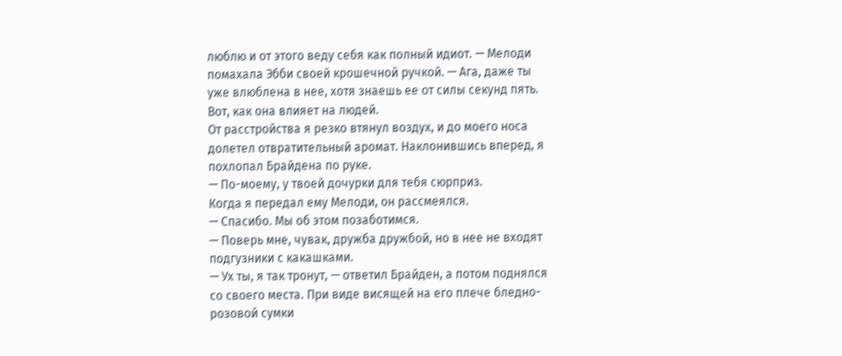люблю и от этого веду себя как полный идиот. — Мелоди помахала Эбби своей крошечной ручкой. — Ага, даже ты уже влюблена в нее, хотя знаешь ее от силы секунд пять. Вот, как она влияет на людей.
От расстройства я резко втянул воздух, и до моего носа долетел отвратительный аромат. Наклонившись вперед, я похлопал Брайдена по руке.
— По-моему, у твоей дочурки для тебя сюрприз.
Когда я передал ему Мелоди, он рассмеялся.
— Спасибо. Мы об этом позаботимся.
— Поверь мне, чувак, дружба дружбой, но в нее не входят подгузники с какашками.
— Ух ты, я так тронут, — ответил Брайден, а потом поднялся со своего места. При виде висящей на его плече бледно-розовой сумки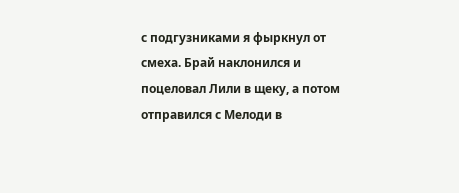с подгузниками я фыркнул от смеха. Брай наклонился и поцеловал Лили в щеку, а потом отправился с Мелоди в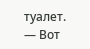туалет.
— Вот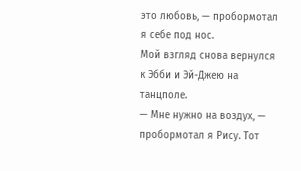это любовь, — пробормотал я себе под нос.
Мой взгляд снова вернулся к Эбби и Эй-Джею на танцполе.
— Мне нужно на воздух, — пробормотал я Рису. Тот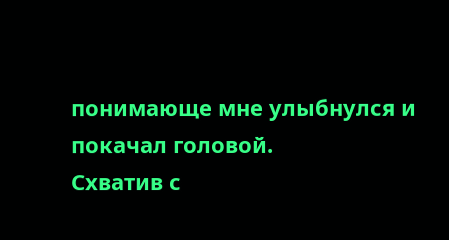понимающе мне улыбнулся и покачал головой.
Схватив с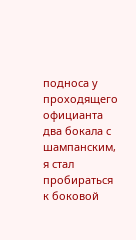подноса у проходящего официанта два бокала с шампанским, я стал пробираться к боковой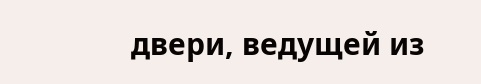двери, ведущей из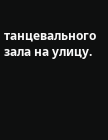танцевального зала на улицу.